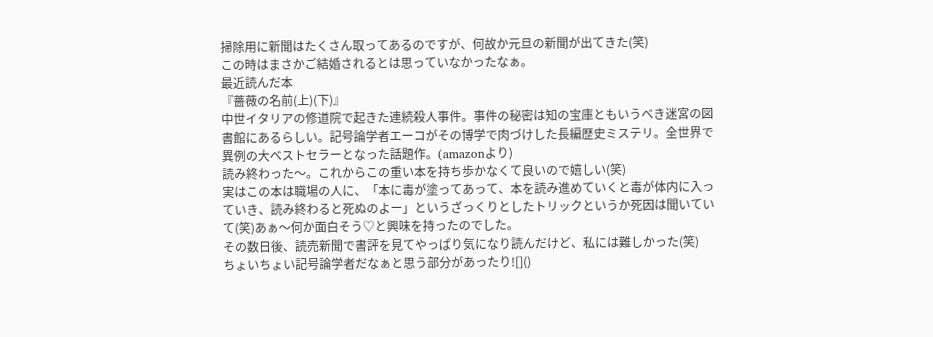掃除用に新聞はたくさん取ってあるのですが、何故か元旦の新聞が出てきた(笑)
この時はまさかご結婚されるとは思っていなかったなぁ。
最近読んだ本
『薔薇の名前(上)(下)』
中世イタリアの修道院で起きた連続殺人事件。事件の秘密は知の宝庫ともいうべき迷宮の図書館にあるらしい。記号論学者エーコがその博学で肉づけした長編歴史ミステリ。全世界で異例の大ベストセラーとなった話題作。(amazonより)
読み終わった〜。これからこの重い本を持ち歩かなくて良いので嬉しい(笑)
実はこの本は職場の人に、「本に毒が塗ってあって、本を読み進めていくと毒が体内に入っていき、読み終わると死ぬのよー」というざっくりとしたトリックというか死因は聞いていて(笑)あぁ〜何か面白そう♡と興味を持ったのでした。
その数日後、読売新聞で書評を見てやっぱり気になり読んだけど、私には難しかった(笑)
ちょいちょい記号論学者だなぁと思う部分があったり![]()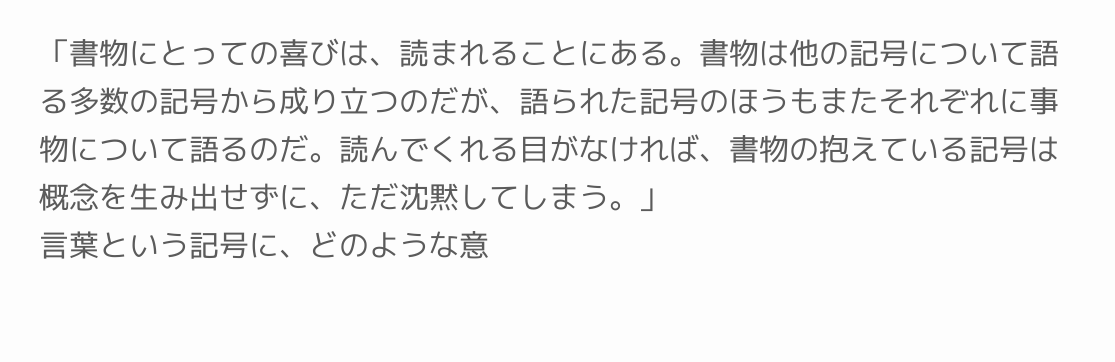「書物にとっての喜びは、読まれることにある。書物は他の記号について語る多数の記号から成り立つのだが、語られた記号のほうもまたそれぞれに事物について語るのだ。読んでくれる目がなければ、書物の抱えている記号は概念を生み出せずに、ただ沈黙してしまう。」
言葉という記号に、どのような意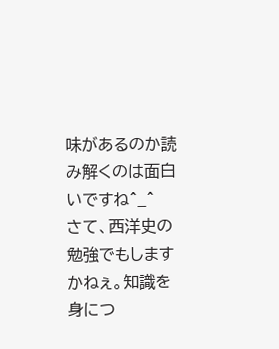味があるのか読み解くのは面白いですね^_^
さて、西洋史の勉強でもしますかねぇ。知識を身につ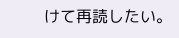けて再読したい。